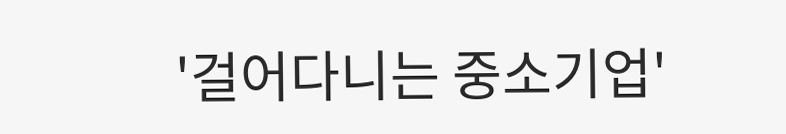'걸어다니는 중소기업'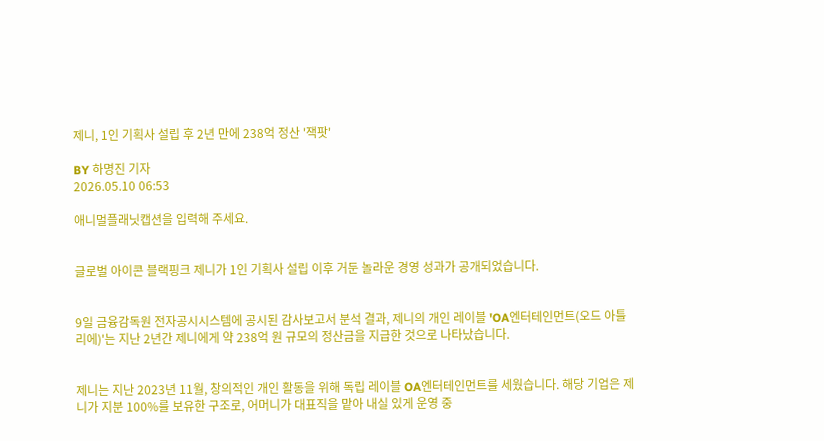제니, 1인 기획사 설립 후 2년 만에 238억 정산 '잭팟'

BY 하명진 기자
2026.05.10 06:53

애니멀플래닛캡션을 입력해 주세요.


글로벌 아이콘 블랙핑크 제니가 1인 기획사 설립 이후 거둔 놀라운 경영 성과가 공개되었습니다.


9일 금융감독원 전자공시시스템에 공시된 감사보고서 분석 결과, 제니의 개인 레이블 'OA엔터테인먼트(오드 아틀리에)'는 지난 2년간 제니에게 약 238억 원 규모의 정산금을 지급한 것으로 나타났습니다.


제니는 지난 2023년 11월, 창의적인 개인 활동을 위해 독립 레이블 OA엔터테인먼트를 세웠습니다. 해당 기업은 제니가 지분 100%를 보유한 구조로, 어머니가 대표직을 맡아 내실 있게 운영 중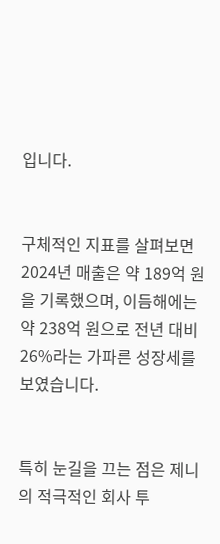입니다.


구체적인 지표를 살펴보면 2024년 매출은 약 189억 원을 기록했으며, 이듬해에는 약 238억 원으로 전년 대비 26%라는 가파른 성장세를 보였습니다.


특히 눈길을 끄는 점은 제니의 적극적인 회사 투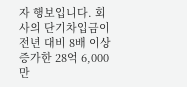자 행보입니다. 회사의 단기차입금이 전년 대비 8배 이상 증가한 28억 6,000만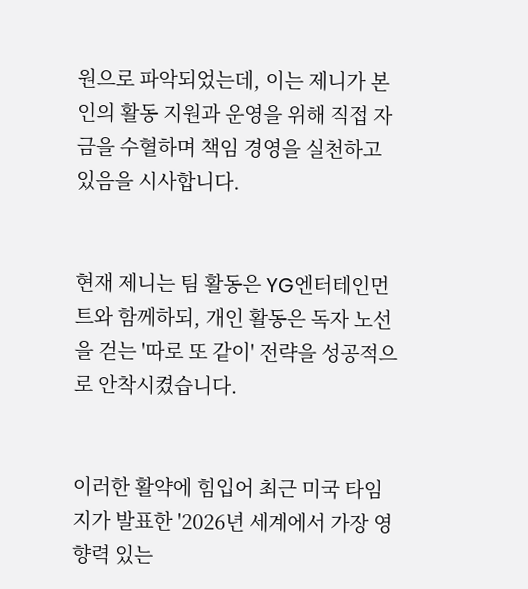원으로 파악되었는데, 이는 제니가 본인의 활동 지원과 운영을 위해 직접 자금을 수혈하며 책임 경영을 실천하고 있음을 시사합니다.


현재 제니는 팀 활동은 YG엔터테인먼트와 함께하되, 개인 활동은 독자 노선을 걷는 '따로 또 같이' 전략을 성공적으로 안착시켰습니다.


이러한 활약에 힘입어 최근 미국 타임지가 발표한 '2026년 세계에서 가장 영향력 있는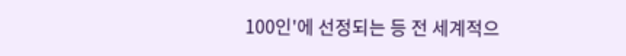100인'에 선정되는 등 전 세계적으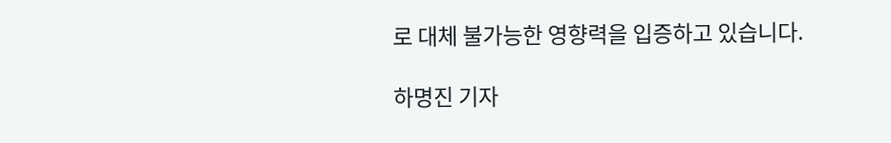로 대체 불가능한 영향력을 입증하고 있습니다.

하명진 기자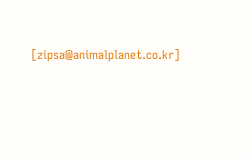[zipsa@animalplanet.co.kr]